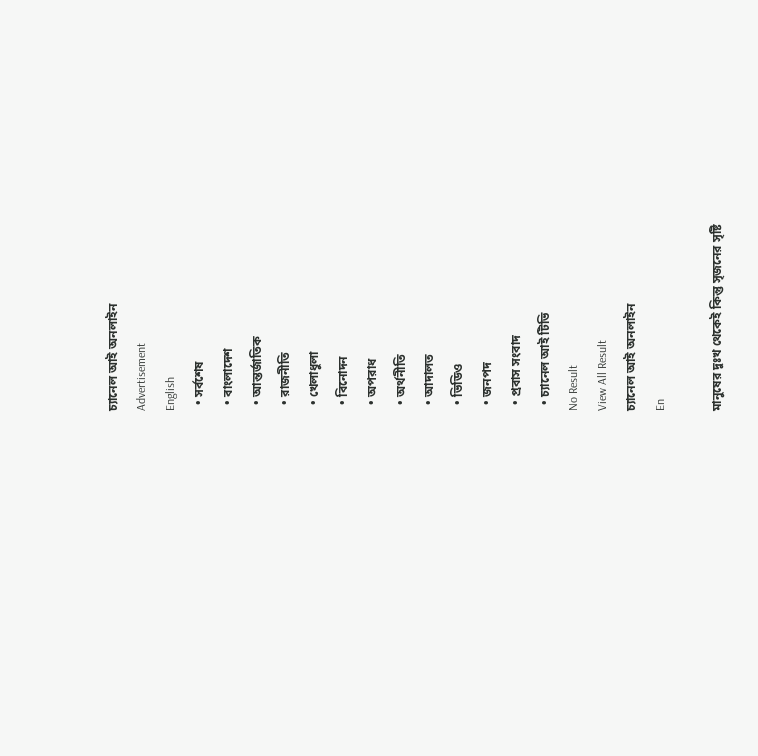চ্যানেল আই অনলাইন
Advertisement
English
  • সর্বশেষ
  • বাংলাদেশ
  • আন্তর্জাতিক
  • রাজনীতি
  • খেলাধুলা
  • বিনোদন
  • অপরাধ
  • অর্থনীতি
  • আদালত
  • ভিডিও
  • জনপদ
  • প্রবাস সংবাদ
  • চ্যানেল আই টিভি
No Result
View All Result
চ্যানেল আই অনলাইন
En

মানুষের দুঃখ থেকেই কিন্তু সৃজনের সৃষ্টি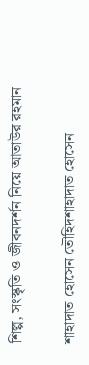শিল্প, সংস্কৃতি ও জীবনদর্শন নিয়ে আতাউর রহমান

শাহাদাত হোসেন তৌহিদশাহাদাত হোসেন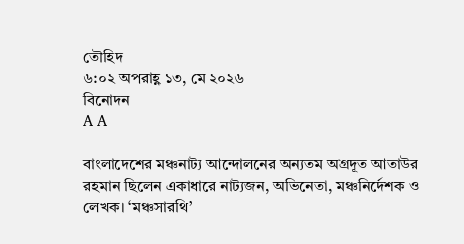তৌহিদ
৬:০২ অপরাহ্ণ ১৩, মে ২০২৬
বিনোদন
A A

বাংলাদেশের মঞ্চনাট্য আন্দোলনের অন্যতম অগ্রদূত আতাউর রহমান ছিলেন একাধারে নাট্যজন, অভিনেতা, মঞ্চনির্দেশক ও লেখক। ‘মঞ্চসারথি’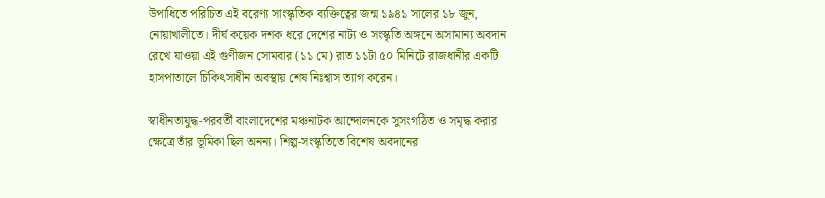উপাধিতে পরিচিত এই বরেণ্য সাংস্কৃতিক ব্যক্তিত্বের জন্ম ১৯৪১ সালের ১৮ জুন, নোয়াখালীতে। দীর্ঘ কয়েক দশক ধরে দেশের নাট্য ও সংস্কৃতি অঙ্গনে অসামান্য অবদান রেখে যাওয়া এই গুণীজন সোমবার (১১ মে) রাত ১১টা ৫০ মিনিটে রাজধানীর একটি হাসপাতালে চিকিৎসাধীন অবস্থায় শেষ নিঃশ্বাস ত্যাগ করেন।

স্বাধীনতাযুদ্ধ-পরবর্তী বাংলাদেশের মঞ্চনাটক আন্দোলনকে সুসংগঠিত ও সমৃদ্ধ করার ক্ষেত্রে তাঁর ভূমিকা ছিল অনন্য। শিল্প-সংস্কৃতিতে বিশেষ অবদানের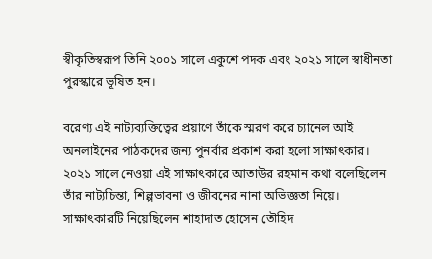স্বীকৃতিস্বরূপ তিনি ২০০১ সালে একুশে পদক এবং ২০২১ সালে স্বাধীনতা পুরস্কারে ভূষিত হন।

বরেণ্য এই নাট্যব্যক্তিত্বের প্রয়াণে তাঁকে স্মরণ করে চ্যানেল আই অনলাইনের পাঠকদের জন্য পুনর্বার প্রকাশ করা হলো সাক্ষাৎকার। ২০২১ সালে নেওয়া এই সাক্ষাৎকারে আতাউর রহমান কথা বলেছিলেন তাঁর নাট্যচিন্তা, শিল্পভাবনা ও জীবনের নানা অভিজ্ঞতা নিয়ে। সাক্ষাৎকারটি নিয়েছিলেন শাহাদাত হোসেন তৌহিদ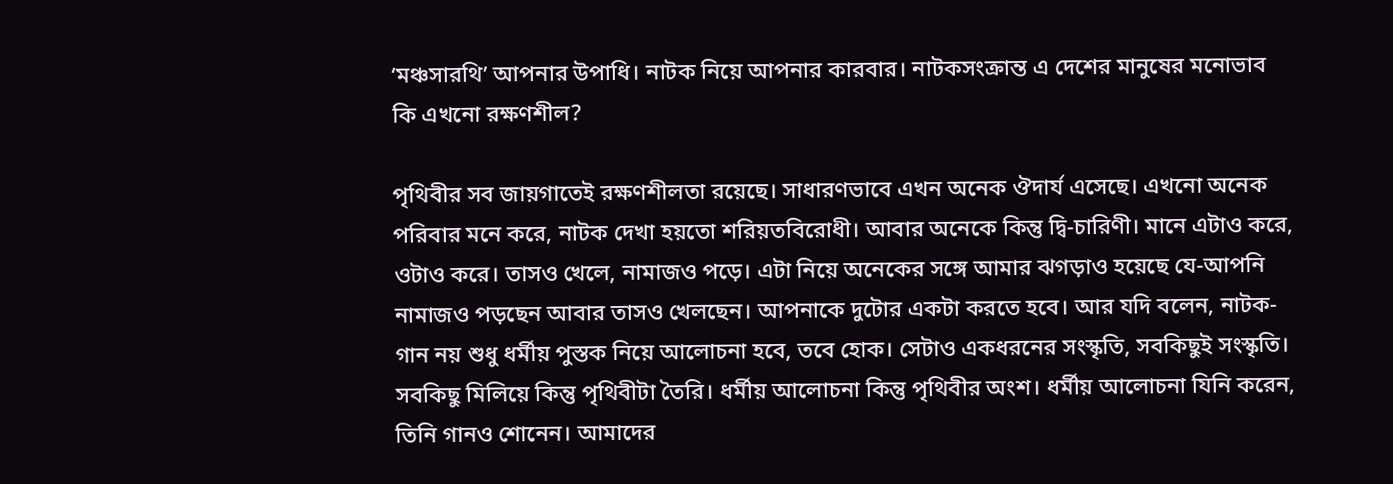‘মঞ্চসারথি’ আপনার উপাধি। নাটক নিয়ে আপনার কারবার। নাটকসংক্রান্ত এ দেশের মানুষের মনোভাব কি এখনো রক্ষণশীল?

পৃথিবীর সব জায়গাতেই রক্ষণশীলতা রয়েছে। সাধারণভাবে এখন অনেক ঔদার্য এসেছে। এখনো অনেক পরিবার মনে করে, নাটক দেখা হয়তো শরিয়তবিরোধী। আবার অনেকে কিন্তু দ্বি-চারিণী। মানে এটাও করে, ওটাও করে। তাসও খেলে, নামাজও পড়ে। এটা নিয়ে অনেকের সঙ্গে আমার ঝগড়াও হয়েছে যে-আপনি নামাজও পড়ছেন আবার তাসও খেলছেন। আপনাকে দুটোর একটা করতে হবে। আর যদি বলেন, নাটক-গান নয় শুধু ধর্মীয় পুস্তক নিয়ে আলোচনা হবে, তবে হোক। সেটাও একধরনের সংস্কৃতি, সবকিছুই সংস্কৃতি। সবকিছু মিলিয়ে কিন্তু পৃথিবীটা তৈরি। ধর্মীয় আলোচনা কিন্তু পৃথিবীর অংশ। ধর্মীয় আলোচনা যিনি করেন, তিনি গানও শোনেন। আমাদের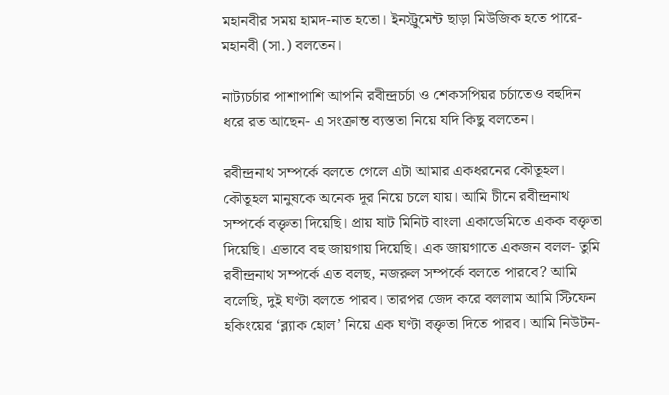মহানবীর সময় হামদ-নাত হতো। ইনস্ট্রুমেন্ট ছাড়া মিউজিক হতে পারে-মহানবী (সা.) বলতেন।

নাট্যচর্চার পাশাপাশি আপনি রবীন্দ্রচর্চা ও শেকসপিয়র চর্চাতেও বহুদিন ধরে রত আছেন- এ সংক্রান্ত ব্যস্ততা নিয়ে যদি কিছু বলতেন।

রবীন্দ্রনাথ সম্পর্কে বলতে গেলে এটা আমার একধরনের কৌতূহল। কৌতূহল মানুষকে অনেক দূর নিয়ে চলে যায়। আমি চীনে রবীন্দ্রনাথ সম্পর্কে বক্তৃতা দিয়েছি। প্রায় ষাট মিনিট বাংলা একাডেমিতে একক বক্তৃতা দিয়েছি। এভাবে বহু জায়গায় দিয়েছি। এক জায়গাতে একজন বলল- তুমি রবীন্দ্রনাথ সম্পর্কে এত বলছ, নজরুল সম্পর্কে বলতে পারবে? আমি বলেছি, দুই ঘণ্টা বলতে পারব। তারপর জেদ করে বললাম আমি স্টিফেন হকিংয়ের ‘ব্ল্যাক হোল’ নিয়ে এক ঘণ্টা বক্তৃতা দিতে পারব। আমি নিউটন-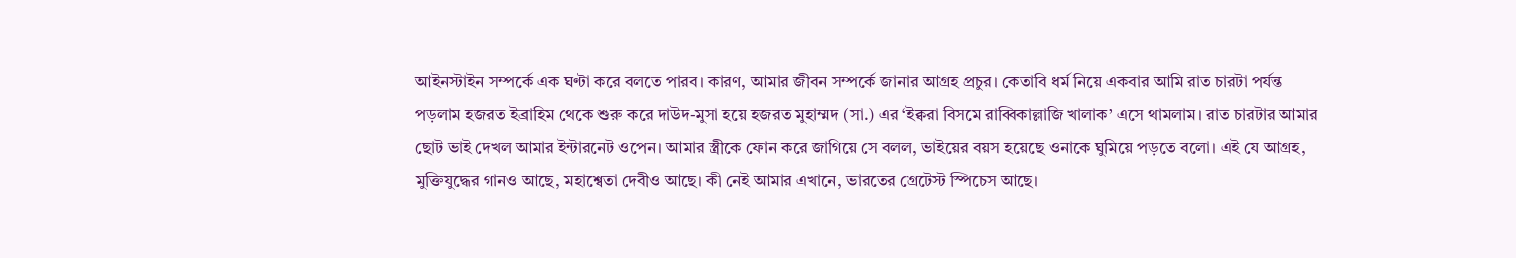আইনস্টাইন সম্পর্কে এক ঘণ্টা করে বলতে পারব। কারণ, আমার জীবন সম্পর্কে জানার আগ্রহ প্রচুর। কেতাবি ধর্ম নিয়ে একবার আমি রাত চারটা পর্যন্ত পড়লাম হজরত ইব্রাহিম থেকে শুরু করে দাউদ-মুসা হয়ে হজরত মুহাম্মদ (সা.) এর ‘ইক্বরা বিসমে রাব্বিকাল্লাজি খালাক’ এসে থামলাম। রাত চারটার আমার ছোট ভাই দেখল আমার ইন্টারনেট ওপেন। আমার স্ত্রীকে ফোন করে জাগিয়ে সে বলল, ভাইয়ের বয়স হয়েছে ওনাকে ঘুমিয়ে পড়তে বলো। এই যে আগ্রহ, মুক্তিযুদ্ধের গানও আছে, মহাশ্বেতা দেবীও আছে। কী নেই আমার এখানে, ভারতের গ্রেটেস্ট স্পিচেস আছে।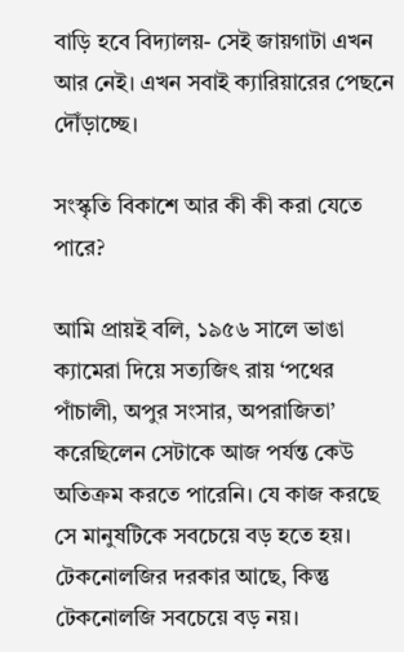বাড়ি হবে বিদ্যালয়- সেই জায়গাটা এখন আর নেই। এখন সবাই ক্যারিয়ারের পেছনে দৌঁড়াচ্ছে।

সংস্কৃতি বিকাশে আর কী কী করা যেতে পারে?

আমি প্রায়ই বলি, ১৯৫৬ সালে ভাঙা ক্যামেরা দিয়ে সত্যজিৎ রায় ‘পথের পাঁচালী, অপুর সংসার, অপরাজিতা’ করেছিলেন সেটাকে আজ পর্যন্ত কেউ অতিক্রম করতে পারেনি। যে কাজ করছে সে মানুষটিকে সবচেয়ে বড় হতে হয়। টেকনোলজির দরকার আছে, কিন্তু টেকনোলজি সবচেয়ে বড় নয়।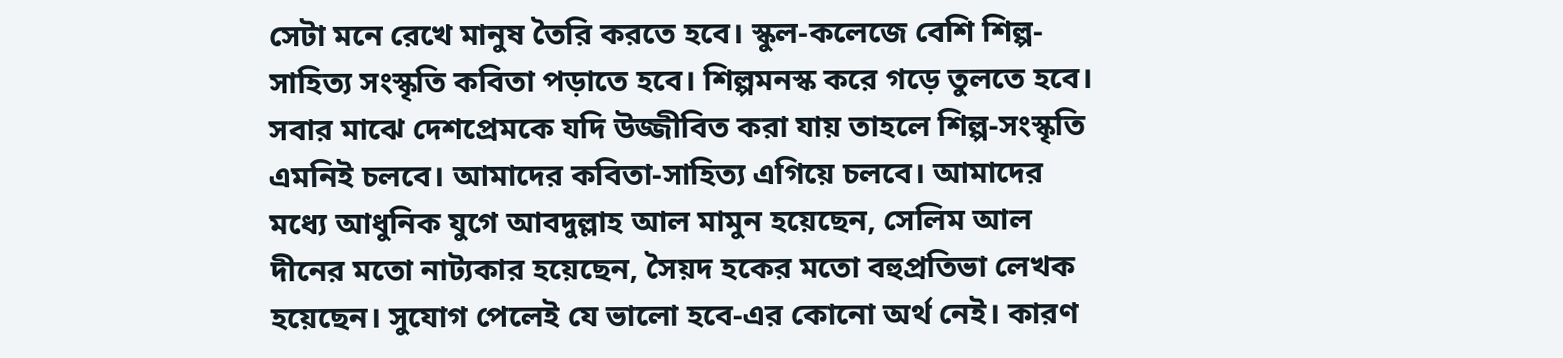সেটা মনে রেখে মানুষ তৈরি করতে হবে। স্কুল-কলেজে বেশি শিল্প-সাহিত্য সংস্কৃতি কবিতা পড়াতে হবে। শিল্পমনস্ক করে গড়ে তুলতে হবে। সবার মাঝে দেশপ্রেমকে যদি উজ্জীবিত করা যায় তাহলে শিল্প-সংস্কৃতি এমনিই চলবে। আমাদের কবিতা-সাহিত্য এগিয়ে চলবে। আমাদের মধ্যে আধুনিক যুগে আবদুল্লাহ আল মামুন হয়েছেন, সেলিম আল দীনের মতো নাট্যকার হয়েছেন, সৈয়দ হকের মতো বহুপ্রতিভা লেখক হয়েছেন। সুযোগ পেলেই যে ভালো হবে-এর কোনো অর্থ নেই। কারণ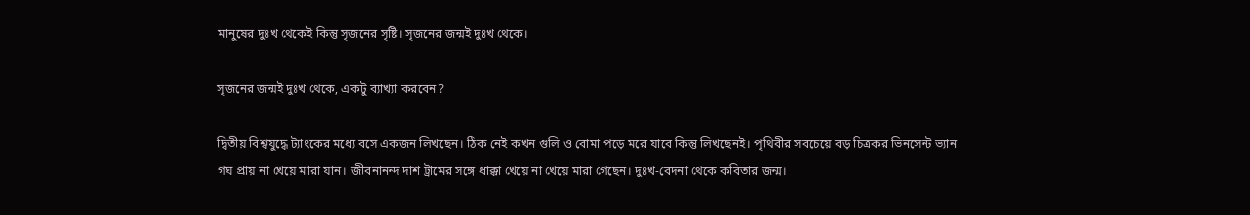মানুষের দুঃখ থেকেই কিন্তু সৃজনের সৃষ্টি। সৃজনের জন্মই দুঃখ থেকে।

সৃজনের জন্মই দুঃখ থেকে, একটু ব্যাখ্যা করবেন?

দ্বিতীয় বিশ্বযুদ্ধে ট্যাংকের মধ্যে বসে একজন লিখছেন। ঠিক নেই কখন গুলি ও বোমা পড়ে মরে যাবে কিন্তু লিখছেনই। পৃথিবীর সবচেয়ে বড় চিত্রকর ভিনসেন্ট ভ্যান গঘ প্রায় না খেয়ে মারা যান। জীবনানন্দ দাশ ট্রামের সঙ্গে ধাক্কা খেয়ে না খেয়ে মারা গেছেন। দুঃখ-বেদনা থেকে কবিতার জন্ম।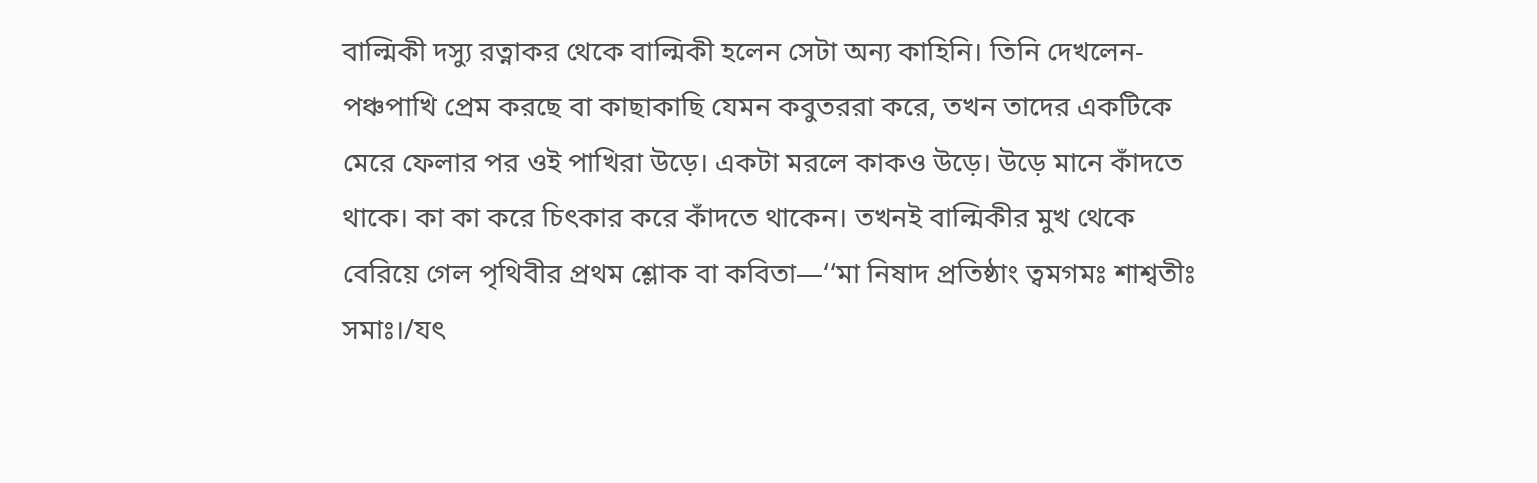বাল্মিকী দস্যু রত্নাকর থেকে বাল্মিকী হলেন সেটা অন্য কাহিনি। তিনি দেখলেন- পঞ্চপাখি প্রেম করছে বা কাছাকাছি যেমন কবুতররা করে, তখন তাদের একটিকে মেরে ফেলার পর ওই পাখিরা উড়ে। একটা মরলে কাকও উড়ে। উড়ে মানে কাঁদতে থাকে। কা কা করে চিৎকার করে কাঁদতে থাকেন। তখনই বাল্মিকীর মুখ থেকে বেরিয়ে গেল পৃথিবীর প্রথম শ্লোক বা কবিতা—‘‘মা নিষাদ প্রতিষ্ঠাং ত্বমগমঃ শাশ্বতীঃ সমাঃ।/যৎ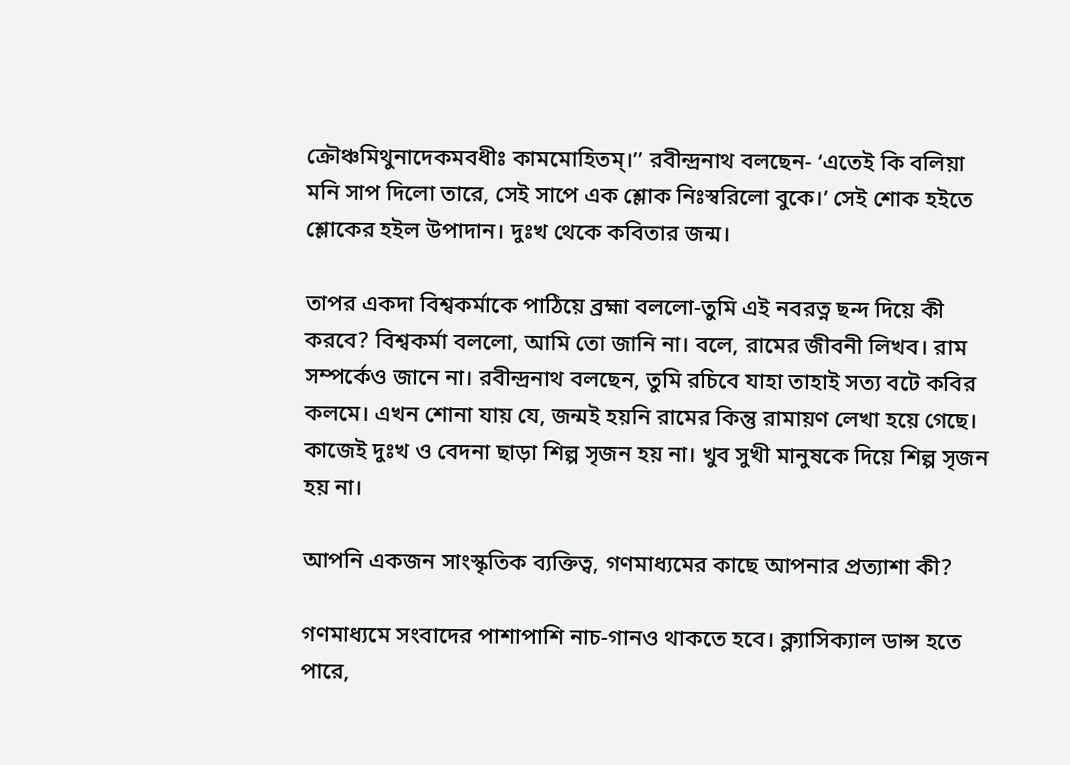ক্রৌঞ্চমিথুনাদেকমবধীঃ কামমোহিতম্।’’ রবীন্দ্রনাথ বলছেন- ‘এতেই কি বলিয়া মনি সাপ দিলো তারে, সেই সাপে এক শ্লোক নিঃস্বরিলো বুকে।’ সেই শোক হইতে শ্লোকের হইল উপাদান। দুঃখ থেকে কবিতার জন্ম।

তাপর একদা বিশ্বকর্মাকে পাঠিয়ে ব্রহ্মা বললো-তুমি এই নবরত্ন ছন্দ দিয়ে কী করবে? বিশ্বকর্মা বললো, আমি তো জানি না। বলে, রামের জীবনী লিখব। রাম সম্পর্কেও জানে না। রবীন্দ্রনাথ বলছেন, তুমি রচিবে যাহা তাহাই সত্য বটে কবির কলমে। এখন শোনা যায় যে, জন্মই হয়নি রামের কিন্তু রামায়ণ লেখা হয়ে গেছে। কাজেই দুঃখ ও বেদনা ছাড়া শিল্প সৃজন হয় না। খুব সুখী মানুষকে দিয়ে শিল্প সৃজন হয় না।

আপনি একজন সাংস্কৃতিক ব্যক্তিত্ব, গণমাধ্যমের কাছে আপনার প্রত্যাশা কী?

গণমাধ্যমে সংবাদের পাশাপাশি নাচ-গানও থাকতে হবে। ক্ল্যাসিক্যাল ডান্স হতে পারে,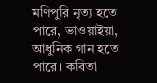মণিপুরি নৃত্য হতে পারে, ভাওয়াইয়া, আধুনিক গান হতে পারে। কবিতা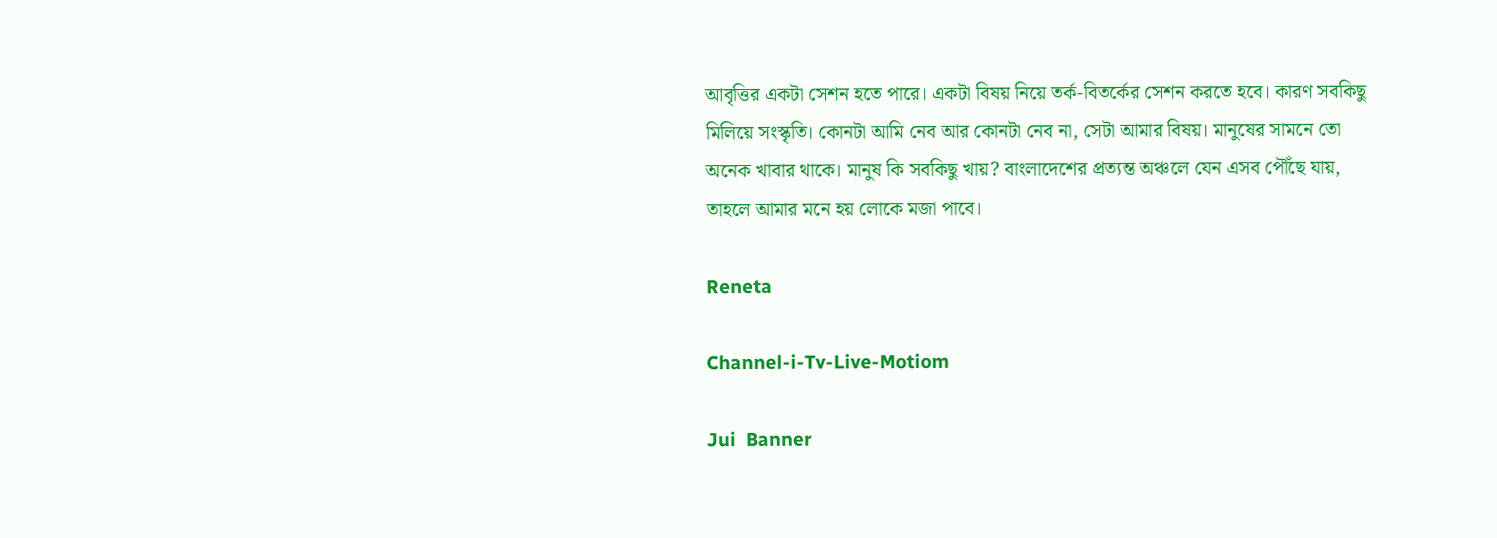আবৃত্তির একটা সেশন হতে পারে। একটা বিষয় নিয়ে তর্ক-বিতর্কের সেশন করতে হবে। কারণ সবকিছু মিলিয়ে সংস্কৃতি। কোনটা আমি নেব আর কোনটা নেব না, সেটা আমার বিষয়। মানুষের সামনে তো অনেক খাবার থাকে। মানুষ কি সবকিছু খায়? বাংলাদেশের প্রত্যন্ত অঞ্চলে যেন এসব পৌঁছে যায়, তাহলে আমার মনে হয় লোকে মজা পাবে।

Reneta

Channel-i-Tv-Live-Motiom

Jui  Banner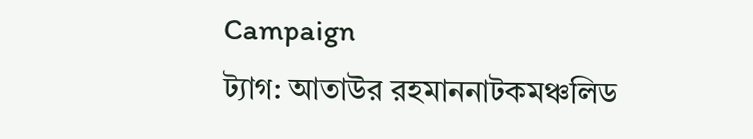Campaign
ট্যাগ: আতাউর রহমাননাটকমঞ্চলিড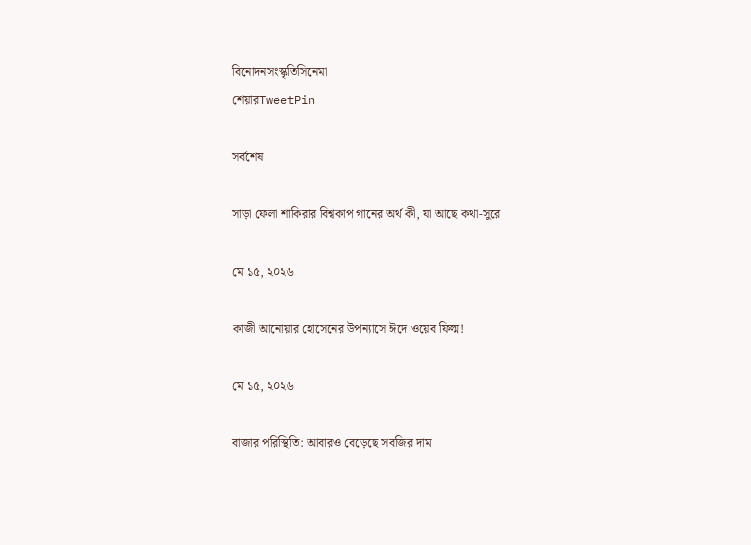বিনোদনসংস্কৃতিসিনেমা
শেয়ারTweetPin

সর্বশেষ

সাড়া ফেলা শাকিরার বিশ্বকাপ গানের অর্থ কী, যা আছে কথা-সুরে

মে ১৫, ২০২৬

কাজী আনোয়ার হোসেনের উপন্যাসে ঈদে ওয়েব ফিল্ম!

মে ১৫, ২০২৬

বাজার পরিস্থিতি: আবারও বেড়েছে সবজির দাম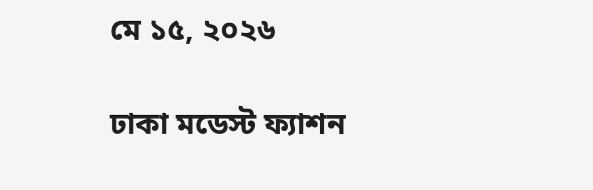মে ১৫, ২০২৬

ঢাকা মডেস্ট ফ্যাশন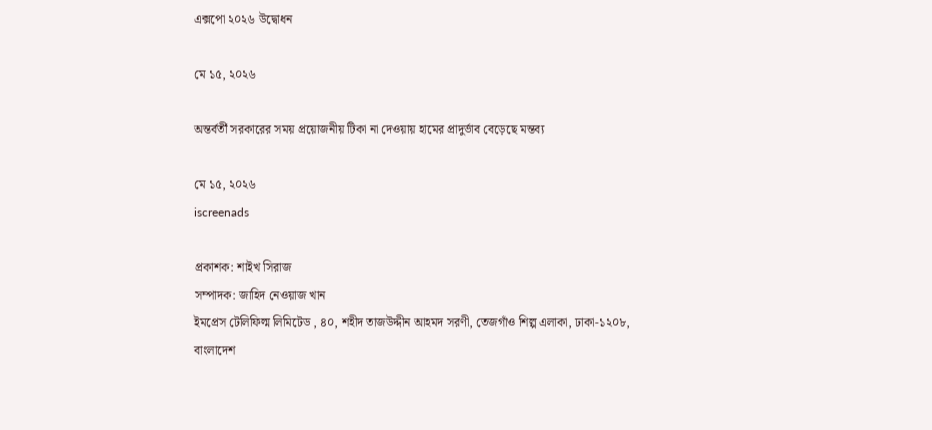এক্সপো ২০২৬ উদ্বোধন

মে ১৫, ২০২৬

অন্তর্বর্তী সরকারের সময় প্রয়োজনীয় টিকা না দেওয়ায় হামের প্রাদুর্ভাব বেড়েছে মন্তব্য

মে ১৫, ২০২৬
iscreenads

প্রকাশক: শাইখ সিরাজ
সম্পাদক: জাহিদ নেওয়াজ খান
ইমপ্রেস টেলিফিল্ম লিমিটেড , ৪০, শহীদ তাজউদ্দীন আহমদ সরণী, তেজগাঁও শিল্প এলাকা, ঢাকা-১২০৮, বাংলাদেশ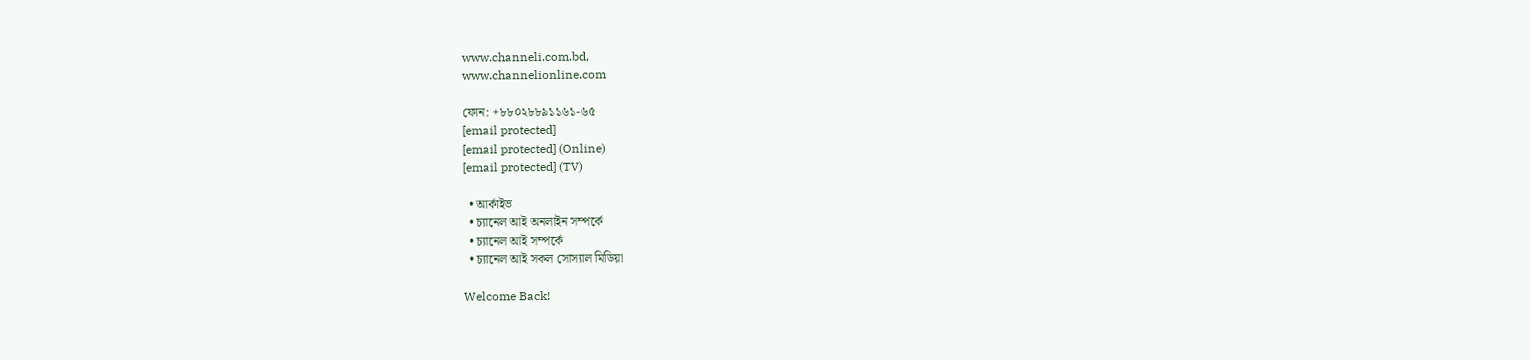www.channeli.com.bd,
www.channelionline.com

ফোন: +৮৮০২৮৮৯১১৬১-৬৫
[email protected]
[email protected] (Online)
[email protected] (TV)

  • আর্কাইভ
  • চ্যানেল আই অনলাইন সম্পর্কে
  • চ্যানেল আই সম্পর্কে
  • চ্যানেল আই সকল সোস্যাল মিডিয়া

Welcome Back!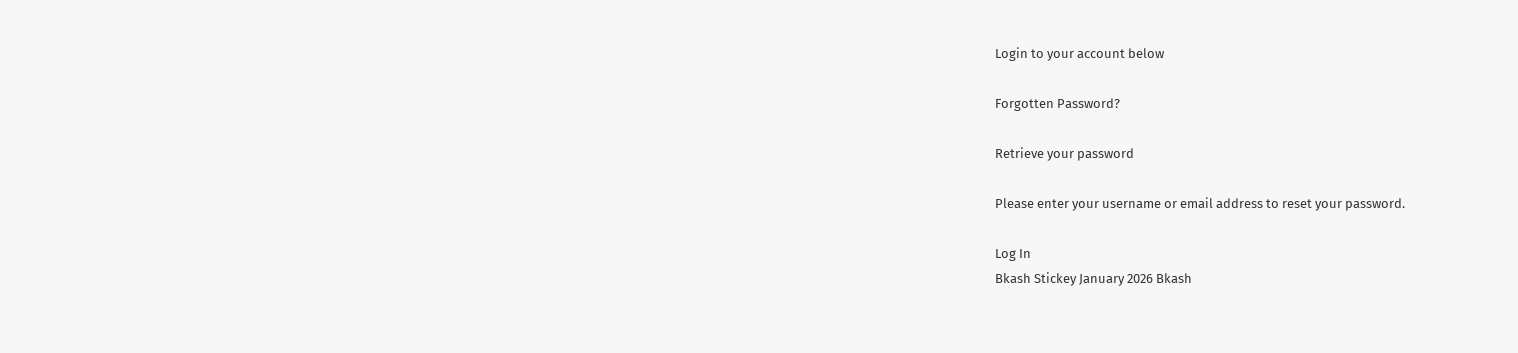Login to your account below

Forgotten Password?

Retrieve your password

Please enter your username or email address to reset your password.

Log In
Bkash Stickey January 2026 Bkash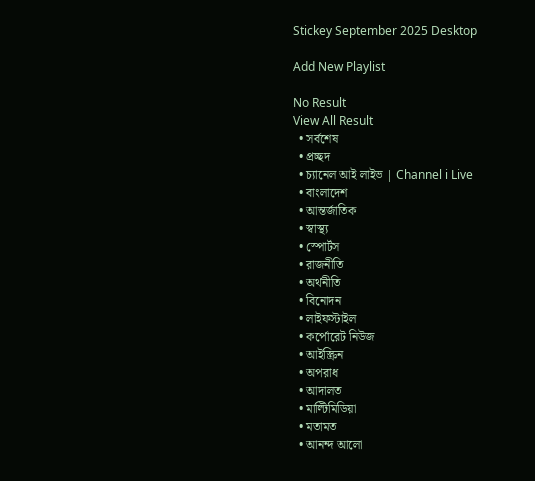Stickey September 2025 Desktop

Add New Playlist

No Result
View All Result
  • সর্বশেষ
  • প্রচ্ছদ
  • চ্যানেল আই লাইভ | Channel i Live
  • বাংলাদেশ
  • আন্তর্জাতিক
  • স্বাস্থ্য
  • স্পোর্টস
  • রাজনীতি
  • অর্থনীতি
  • বিনোদন
  • লাইফস্টাইল
  • কর্পোরেট নিউজ
  • আইস্ক্রিন
  • অপরাধ
  • আদালত
  • মাল্টিমিডিয়া
  • মতামত
  • আনন্দ আলো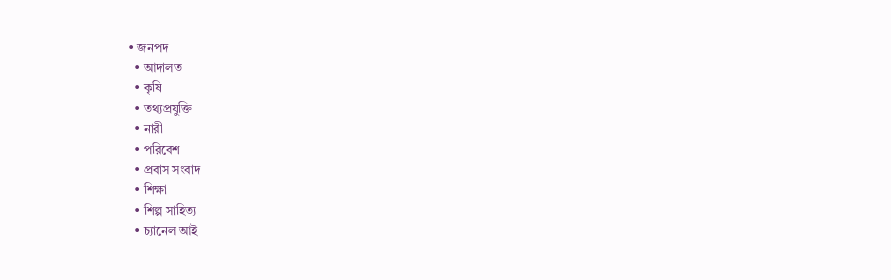• জনপদ
  • আদালত
  • কৃষি
  • তথ্যপ্রযুক্তি
  • নারী
  • পরিবেশ
  • প্রবাস সংবাদ
  • শিক্ষা
  • শিল্প সাহিত্য
  • চ্যানেল আই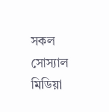সকল সোস্যাল মিডিয়া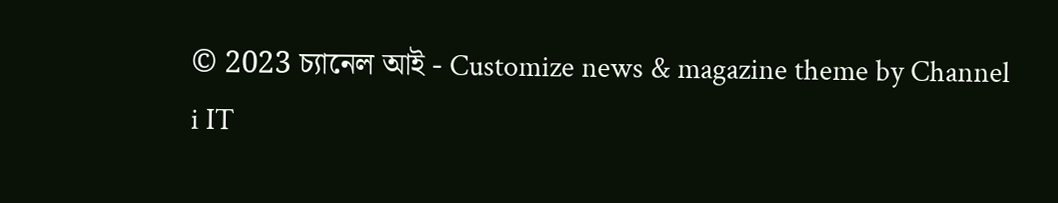© 2023 চ্যানেল আই - Customize news & magazine theme by Channel i IT